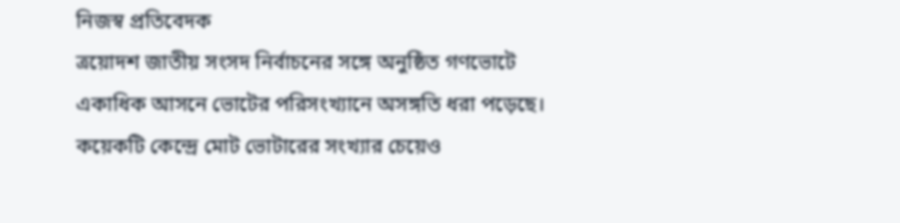নিজস্ব প্রতিবেদক
ত্রয়োদশ জাতীয় সংসদ নির্বাচনের সঙ্গে অনুষ্ঠিত গণভোটে একাধিক আসনে ভোটের পরিসংখ্যানে অসঙ্গতি ধরা পড়েছে। কয়েকটি কেন্দ্রে মোট ভোটারের সংখ্যার চেয়েও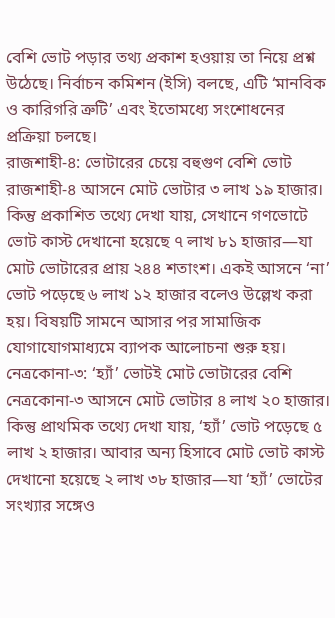বেশি ভোট পড়ার তথ্য প্রকাশ হওয়ায় তা নিয়ে প্রশ্ন উঠেছে। নির্বাচন কমিশন (ইসি) বলছে, এটি ‘মানবিক ও কারিগরি ত্রুটি’ এবং ইতোমধ্যে সংশোধনের প্রক্রিয়া চলছে।
রাজশাহী-৪: ভোটারের চেয়ে বহুগুণ বেশি ভোট
রাজশাহী-৪ আসনে মোট ভোটার ৩ লাখ ১৯ হাজার। কিন্তু প্রকাশিত তথ্যে দেখা যায়, সেখানে গণভোটে ভোট কাস্ট দেখানো হয়েছে ৭ লাখ ৮১ হাজার—যা মোট ভোটারের প্রায় ২৪৪ শতাংশ। একই আসনে ‘না’ ভোট পড়েছে ৬ লাখ ১২ হাজার বলেও উল্লেখ করা হয়। বিষয়টি সামনে আসার পর সামাজিক যোগাযোগমাধ্যমে ব্যাপক আলোচনা শুরু হয়।
নেত্রকোনা-৩: ‘হ্যাঁ’ ভোটই মোট ভোটারের বেশি
নেত্রকোনা-৩ আসনে মোট ভোটার ৪ লাখ ২০ হাজার। কিন্তু প্রাথমিক তথ্যে দেখা যায়, ‘হ্যাঁ’ ভোট পড়েছে ৫ লাখ ২ হাজার। আবার অন্য হিসাবে মোট ভোট কাস্ট দেখানো হয়েছে ২ লাখ ৩৮ হাজার—যা ‘হ্যাঁ’ ভোটের সংখ্যার সঙ্গেও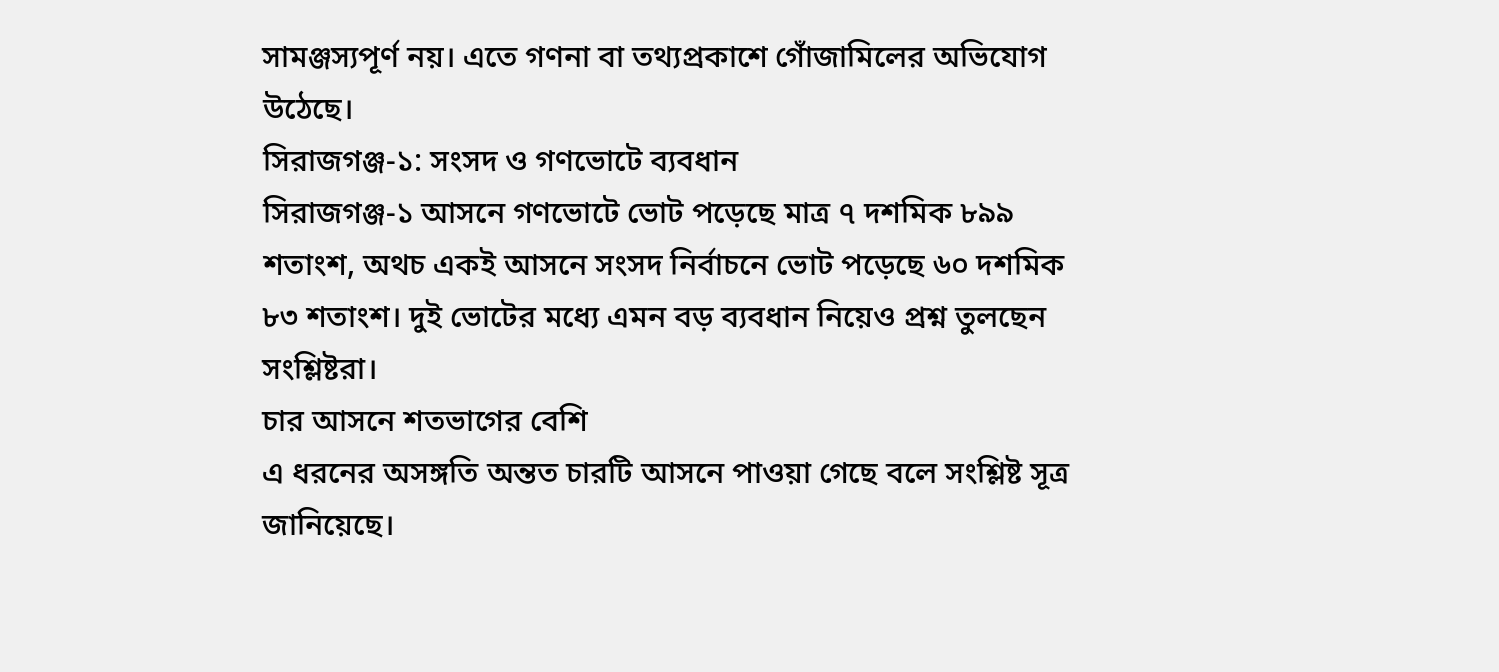সামঞ্জস্যপূর্ণ নয়। এতে গণনা বা তথ্যপ্রকাশে গোঁজামিলের অভিযোগ উঠেছে।
সিরাজগঞ্জ-১: সংসদ ও গণভোটে ব্যবধান
সিরাজগঞ্জ-১ আসনে গণভোটে ভোট পড়েছে মাত্র ৭ দশমিক ৮৯৯ শতাংশ, অথচ একই আসনে সংসদ নির্বাচনে ভোট পড়েছে ৬০ দশমিক ৮৩ শতাংশ। দুই ভোটের মধ্যে এমন বড় ব্যবধান নিয়েও প্রশ্ন তুলছেন সংশ্লিষ্টরা।
চার আসনে শতভাগের বেশি
এ ধরনের অসঙ্গতি অন্তত চারটি আসনে পাওয়া গেছে বলে সংশ্লিষ্ট সূত্র জানিয়েছে।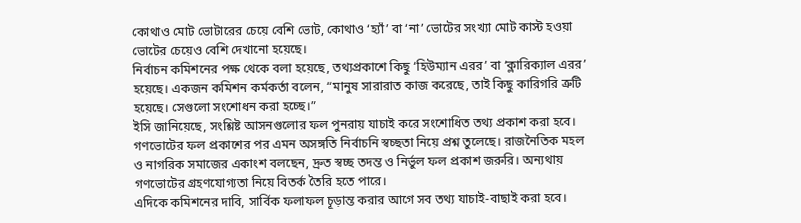কোথাও মোট ভোটারের চেয়ে বেশি ভোট, কোথাও ‘হ্যাঁ’ বা ‘না’ ভোটের সংখ্যা মোট কাস্ট হওয়া ভোটের চেয়েও বেশি দেখানো হয়েছে।
নির্বাচন কমিশনের পক্ষ থেকে বলা হয়েছে, তথ্যপ্রকাশে কিছু ‘হিউম্যান এরর’ বা ‘ক্লারিক্যাল এরর’ হয়েছে। একজন কমিশন কর্মকর্তা বলেন, “মানুষ সারারাত কাজ করেছে, তাই কিছু কারিগরি ত্রুটি হয়েছে। সেগুলো সংশোধন করা হচ্ছে।”
ইসি জানিয়েছে, সংশ্লিষ্ট আসনগুলোর ফল পুনরায় যাচাই করে সংশোধিত তথ্য প্রকাশ করা হবে।
গণভোটের ফল প্রকাশের পর এমন অসঙ্গতি নির্বাচনি স্বচ্ছতা নিয়ে প্রশ্ন তুলেছে। রাজনৈতিক মহল ও নাগরিক সমাজের একাংশ বলছেন, দ্রুত স্বচ্ছ তদন্ত ও নির্ভুল ফল প্রকাশ জরুরি। অন্যথায় গণভোটের গ্রহণযোগ্যতা নিয়ে বিতর্ক তৈরি হতে পারে।
এদিকে কমিশনের দাবি, সার্বিক ফলাফল চূড়ান্ত করার আগে সব তথ্য যাচাই-বাছাই করা হবে।